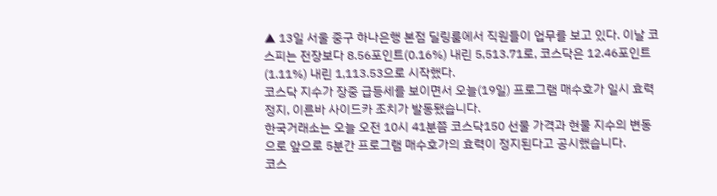▲ 13일 서울 중구 하나은행 본점 딜링룸에서 직원들이 업무를 보고 있다. 이날 코스피는 전장보다 8.56포인트(0.16%) 내린 5,513.71로, 코스닥은 12.46포인트(1.11%) 내린 1,113.53으로 시작했다.
코스닥 지수가 장중 급등세를 보이면서 오늘(19일) 프로그램 매수호가 일시 효력정지, 이른바 사이드카 조치가 발동됐습니다.
한국거래소는 오늘 오전 10시 41분쯤 코스닥150 선물 가격과 현물 지수의 변동으로 앞으로 5분간 프로그램 매수호가의 효력이 정지된다고 공시했습니다.
코스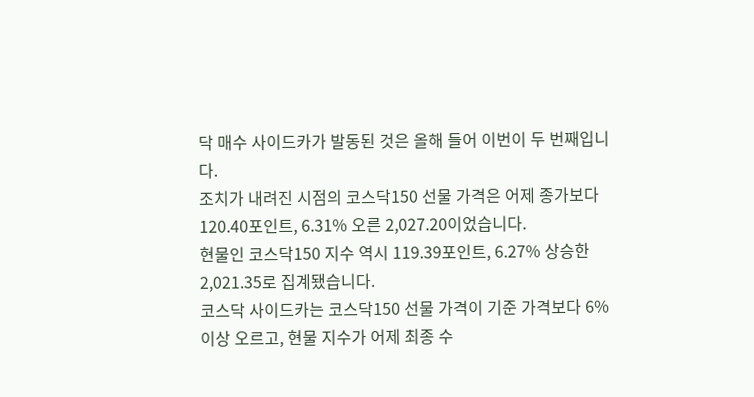닥 매수 사이드카가 발동된 것은 올해 들어 이번이 두 번째입니다.
조치가 내려진 시점의 코스닥150 선물 가격은 어제 종가보다 120.40포인트, 6.31% 오른 2,027.20이었습니다.
현물인 코스닥150 지수 역시 119.39포인트, 6.27% 상승한 2,021.35로 집계됐습니다.
코스닥 사이드카는 코스닥150 선물 가격이 기준 가격보다 6% 이상 오르고, 현물 지수가 어제 최종 수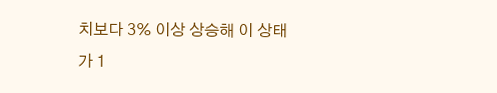치보다 3% 이상 상승해 이 상태가 1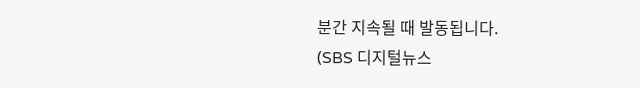분간 지속될 때 발동됩니다.
(SBS 디지털뉴스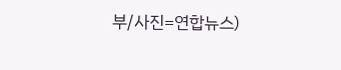부/사진=연합뉴스)